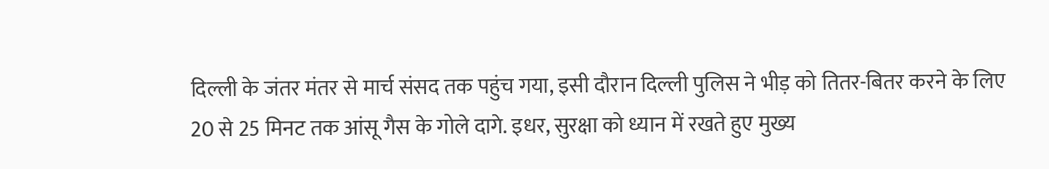दिल्ली के जंतर मंतर से मार्च संसद तक पहुंच गया, इसी दौरान दिल्ली पुलिस ने भीड़ को तितर-बितर करने के लिए 20 से 25 मिनट तक आंसू गैस के गोले दागे. इधर, सुरक्षा को ध्यान में रखते हुए मुख्य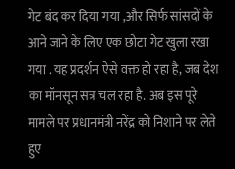गेट बंद कर दिया गया ,और सिर्फ सांसदों के आने जाने के लिए एक छोटा गेट खुला रखा गया . यह प्रदर्शन ऐसे वक्त हो रहा है, जब देश का मॉनसून सत्र चल रहा है. अब इस पूरे मामले पर प्रधानमंत्री नरेंद्र को निशाने पर लेते हुए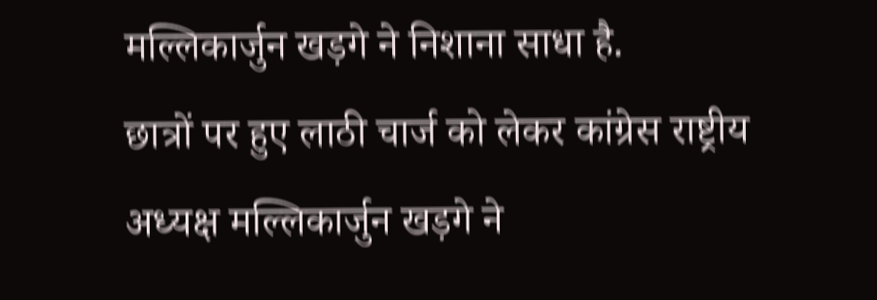मल्लिकार्जुन खड़गे ने निशाना साधा है.
छात्रों पर हुए लाठी चार्ज को लेकर कांग्रेस राष्ट्रीय अध्यक्ष मल्लिकार्जुन खड़गे ने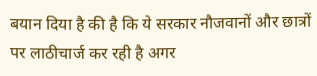बयान दिया है की है कि ये सरकार नौजवानों और छात्रों पर लाठीचार्ज कर रही है अगर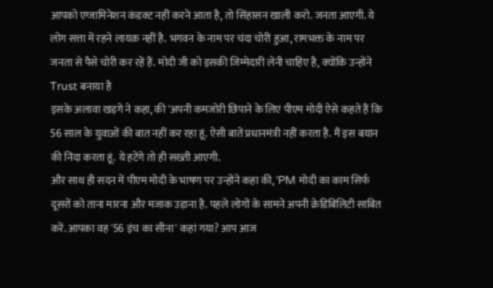आपको एग्जामिनेशन कंडक्ट नहीं करने आता है, तो सिंहासन खाली करो. जनता आएगी. ये लोग सत्ता में रहने लायक़ नहीं है. भगवन के नाम पर चंदा चोरी हुआ, रामभक्त के नाम पर जनता से पैसे चोरी कर रहें हैं. मोदी जी को इसकी जिम्मेदारी लेनी चाहिए है, क्योंकि उन्होंने Trust बनाया है
इसके अलावा खड़गे ने कहा, की 'अपनी कमजोरी छिपाने के लिए पीएम मोदी ऐसे कहते हैं कि 56 साल के युवाओं की बात नहीं कर रहा हूं. ऐसी बातें प्रधानमंत्री नहीं करता है. मैं इस बयान की निंदा करता हूं. ये हटेंगे तो ही सख्ती आएगी.
और साथ ही सदन में पीएम मोदी के भाषण पर उन्होंने कहा की, 'PM मोदी का काम सिर्फ दूसरों को ताना मारना और मजाक उड़ाना है. पहले लोगों के सामने अपनी क्रेडिबिलिटी साबित करें. आपका वह '56 इंच का सीना' कहां गया? आप आज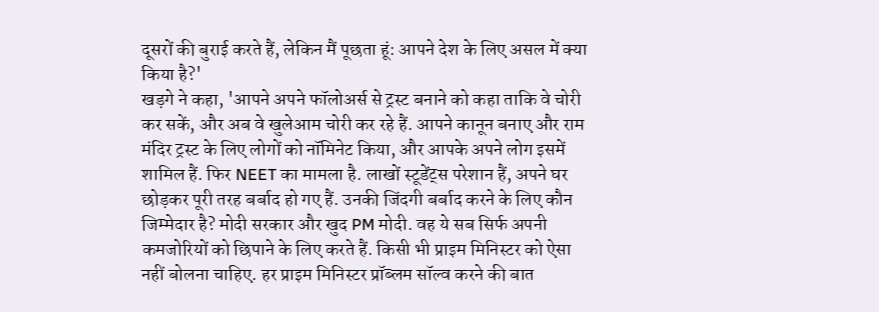दूसरों की बुराई करते हैं, लेकिन मैं पूछता हूं: आपने देश के लिए असल में क्या किया है?'
खड़गे ने कहा, 'आपने अपने फॉलोअर्स से ट्रस्ट बनाने को कहा ताकि वे चोरी कर सकें, और अब वे खुलेआम चोरी कर रहे हैं. आपने कानून बनाए और राम मंदिर ट्रस्ट के लिए लोगों को नॉमिनेट किया, और आपके अपने लोग इसमें शामिल हैं. फिर NEET का मामला है. लाखों स्टूडेंट्स परेशान हैं, अपने घर छोड़कर पूरी तरह बर्बाद हो गए हैं. उनकी जिंदगी बर्बाद करने के लिए कौन जिम्मेदार है? मोदी सरकार और खुद PM मोदी. वह ये सब सिर्फ अपनी कमजोरियों को छिपाने के लिए करते हैं. किसी भी प्राइम मिनिस्टर को ऐसा नहीं बोलना चाहिए. हर प्राइम मिनिस्टर प्रॉब्लम सॉल्व करने की बात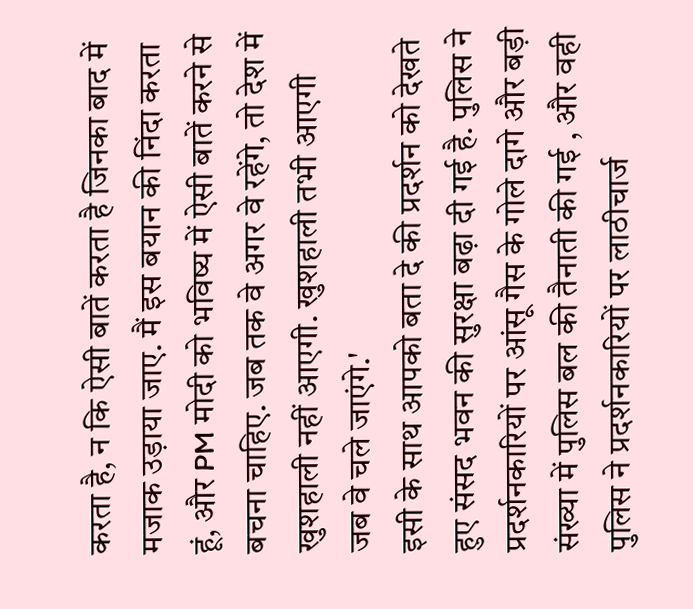करता है, न कि ऐसी बातें करता है जिनका बाद में मजाक उड़ाया जाए. मैं इस बयान की निंदा करता हूं, और PM मोदी को भविष्य में ऐसी बातें करने से बचना चाहिए. जब तक वे अगर वे रहेंगे, तो देश में खुशहाली नहीं आएगी. खुशहाली तभी आएगी जब वे चले जाएंगे.'
इसी के साथ आपको बता दे की प्रदर्शन को देखते हुए संसद भवन की सुरक्षा बढ़ा दी गई है. पुलिस ने प्रदर्शनकारियों पर आंसू गैस के गोले दागे और बड़ी संख्या में पुलिस बल की तैनाती की गई , और वही पुलिस ने प्रदर्शनकारियों पर लाठीचार्ज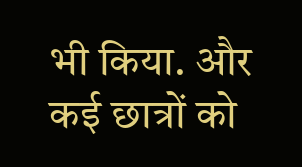भी किया. और कई छात्रों को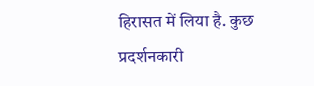हिरासत में लिया है. कुछ प्रदर्शनकारी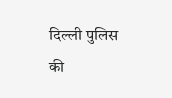दिल्ली पुलिस की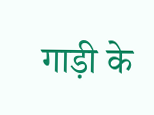गाड़ी के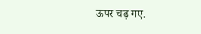ऊपर चढ़ गए.